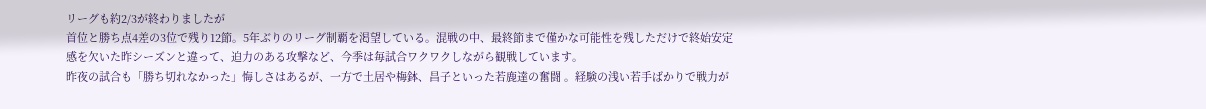リーグも約2/3が終わりましたが
首位と勝ち点4差の3位で残り12節。5年ぶりのリーグ制覇を渇望している。混戦の中、最終節まで僅かな可能性を残しただけで終始安定感を欠いた昨シーズンと違って、迫力のある攻撃など、今季は毎試合ワクワクしながら観戦しています。
昨夜の試合も「勝ち切れなかった」悔しさはあるが、一方で土居や梅鉢、昌子といった若鹿達の奮闘 。経験の浅い若手ばかりで戦力が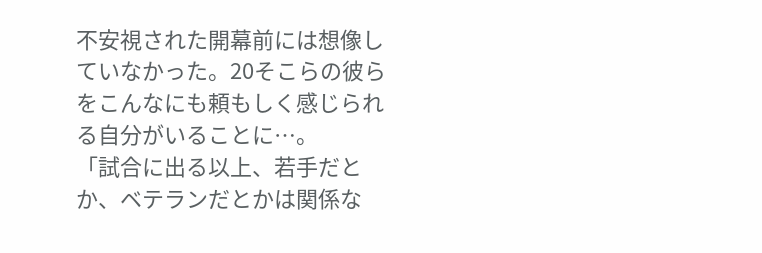不安視された開幕前には想像していなかった。20そこらの彼らをこんなにも頼もしく感じられる自分がいることに…。
「試合に出る以上、若手だとか、ベテランだとかは関係な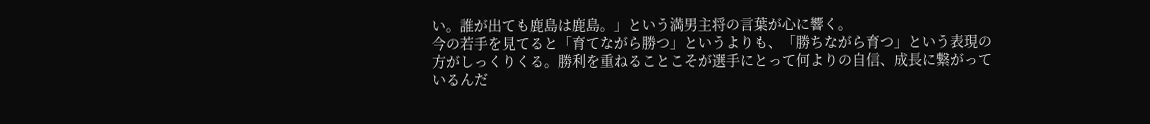い。誰が出ても鹿島は鹿島。」という満男主将の言葉が心に響く。
今の若手を見てると「育てながら勝つ」というよりも、「勝ちながら育つ」という表現の方がしっくりくる。勝利を重ねることこそが選手にとって何よりの自信、成長に繋がっているんだ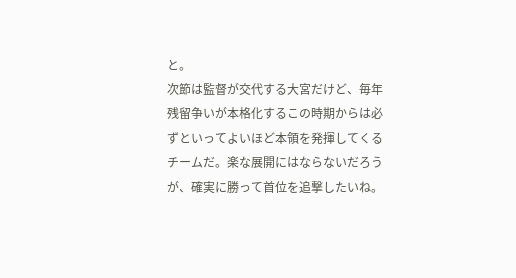と。
次節は監督が交代する大宮だけど、毎年残留争いが本格化するこの時期からは必ずといってよいほど本領を発揮してくるチームだ。楽な展開にはならないだろうが、確実に勝って首位を追撃したいね。